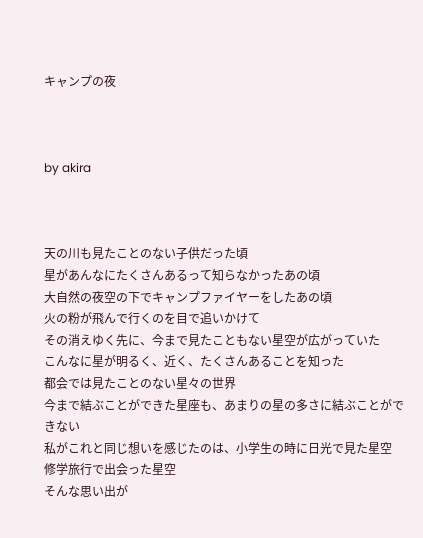キャンプの夜



by akira



天の川も見たことのない子供だった頃
星があんなにたくさんあるって知らなかったあの頃
大自然の夜空の下でキャンプファイヤーをしたあの頃
火の粉が飛んで行くのを目で追いかけて
その消えゆく先に、今まで見たこともない星空が広がっていた
こんなに星が明るく、近く、たくさんあることを知った
都会では見たことのない星々の世界
今まで結ぶことができた星座も、あまりの星の多さに結ぶことができない
私がこれと同じ想いを感じたのは、小学生の時に日光で見た星空
修学旅行で出会った星空
そんな思い出が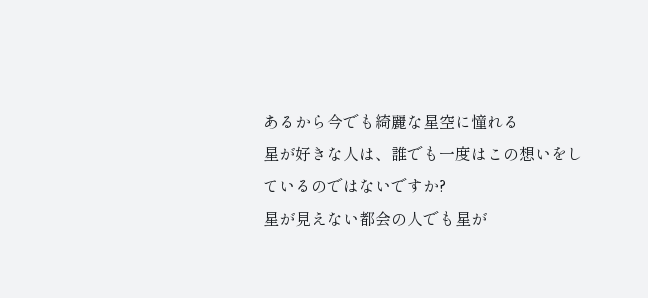あるから今でも綺麗な星空に憧れる
星が好きな人は、誰でも一度はこの想いをしているのではないですか?
星が見えない都会の人でも星が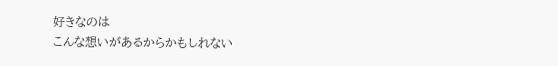好きなのは
こんな想いがあるからかもしれない